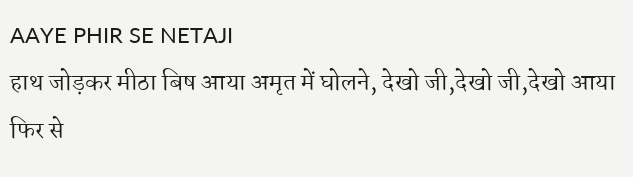AAYE PHIR SE NETAJI
हाथ जोड़कर मीठा बिष आया अमृत में घोलने, देखो जी,देखो जी,देखो आया फिर से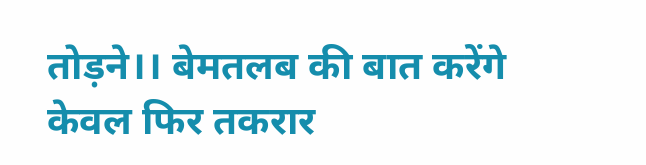तोड़ने।। बेमतलब की बात करेंगे केवल फिर तकरार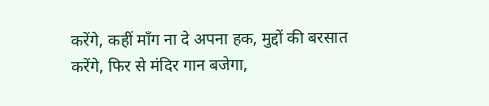करेंगे, कहीं माँग ना दे अपना हक, मुद्दों की बरसात करेंगे, फिर से मंदिर गान बजेगा,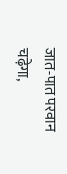जात-पात परवान चढ़ेगा,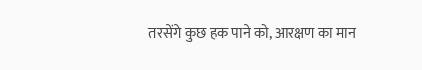तरसेंगे कुछ हक पाने को, आरक्षण का मान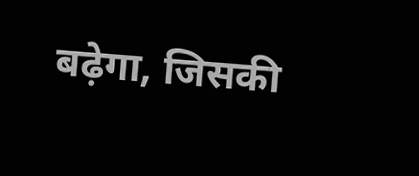बढ़ेगा, जिसकी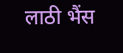लाठी भैंस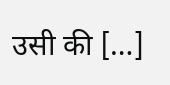उसी की […]